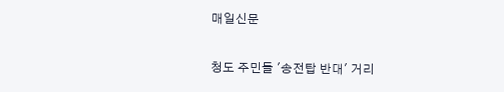매일신문

청도 주민들 '송전탑 반대' 거리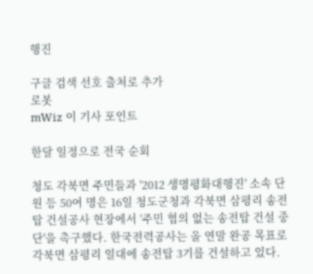행진

구글 검색 선호 출처로 추가
로봇
mWiz 이 기사 포인트

한달 일정으로 전국 순회

청도 각북면 주민들과 '2012 생명평화대행진' 소속 단원 등 50여 명은 16일 청도군청과 각북면 삼평리 송전탑 건설공사 현장에서 '주민 협의 없는 송전탑 건설 중단'을 촉구했다. 한국전력공사는 올 연말 완공 목표로 각북면 삼평리 일대에 송전탑 3기를 건설하고 있다.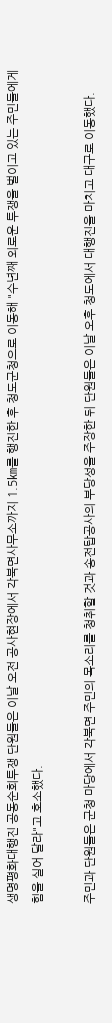생명평화대행진 공동순회투쟁 단원들은 이날 오전 공사현장에서 각북면사무소까지 1.5㎞를 행진한 후 청도군청으로 이동해 "수년째 외로운 투쟁을 벌이고 있는 주민들에게 힘을 실어 달라"고 호소했다.

주민과 단원들은 군청 마당에서 각북면 주민의 목소리를 청취할 것과 송전탑공사의 부당성을 주장한 뒤 단원들은 이날 오후 청도에서 대행진을 마치고 대구로 이동했다.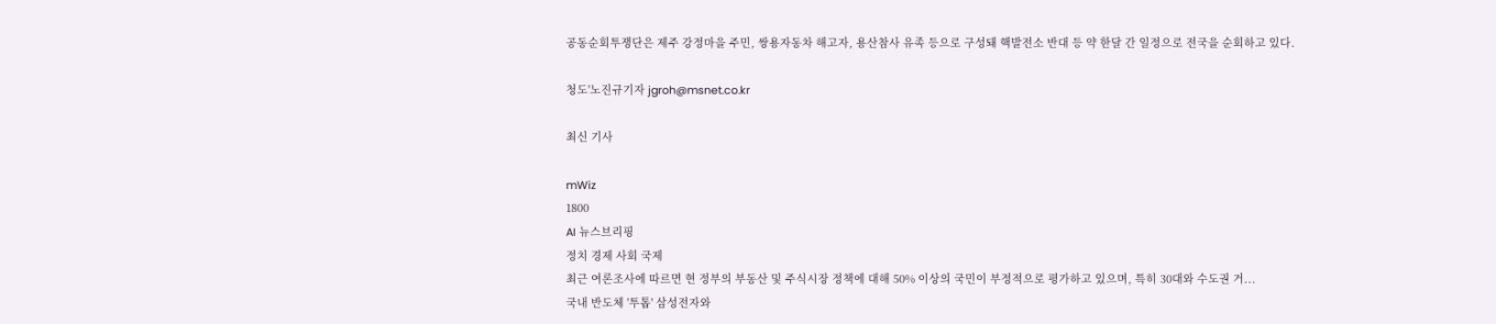공동순회투쟁단은 제주 강정마을 주민, 쌍용자동차 해고자, 용산참사 유족 등으로 구성돼 핵발전소 반대 등 약 한달 간 일정으로 전국을 순회하고 있다.

청도'노진규기자 jgroh@msnet.co.kr

최신 기사

mWiz
1800
AI 뉴스브리핑
정치 경제 사회 국제
최근 여론조사에 따르면 현 정부의 부동산 및 주식시장 정책에 대해 50% 이상의 국민이 부정적으로 평가하고 있으며, 특히 30대와 수도권 거...
국내 반도체 '투톱' 삼성전자와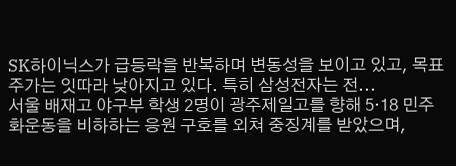SK하이닉스가 급등락을 반복하며 변동성을 보이고 있고, 목표주가는 잇따라 낮아지고 있다. 특히 삼성전자는 전...
서울 배재고 야구부 학생 2명이 광주제일고를 향해 5·18 민주화운동을 비하하는 응원 구호를 외쳐 중징계를 받았으며,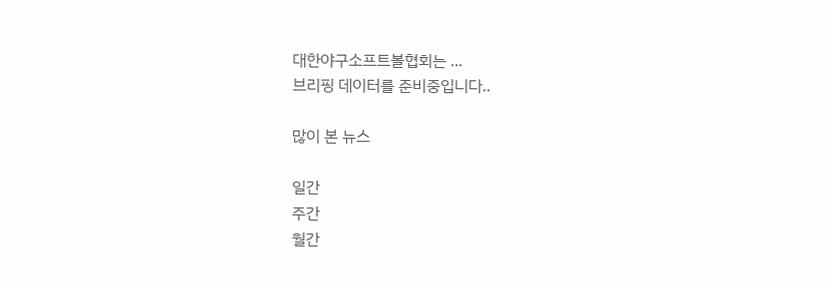대한야구소프트볼협회는 ...
브리핑 데이터를 준비중입니다..

많이 본 뉴스

일간
주간
월간